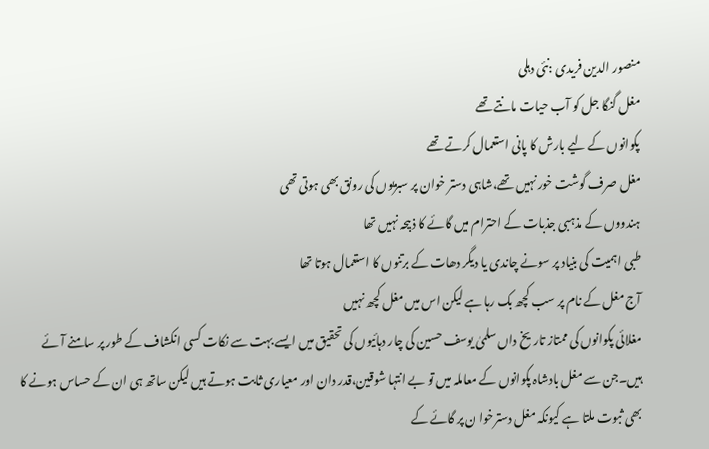منصور الدین فریدی :نئی دہلی
مغل گنگا جل کو آب حیات مانتے تھے
پکوانوں کے لیے بارش کا پانی استعمال کرتے تھے
مغل صرف گوشت خور نہیں تھے،شاہی دستر خوان پر سبزیوں کی رونق بھی ہوتی تھی
ہندووں کے مذہبی جذبات کے احترام میں گائے کا ذبیحہ نہیں تھا
طبی اہمیت کی بنیاد پر سونے چاندی یا دیگر دھات کے برتنوں کا استعمال ہوتا تھا
آج مغل کے نام پر سب کچھ بک رہا ہے لیکن اس میں مغل کچھ نہیں
مغلائی پکوانوں کی ممتاز تاریخ داں سلمیٰ یوسف حسین کی چار دہائیوں کی تحقیق میں ایسے بہت سے نکات کسی انکشاف کے طور پر سامنے آئے ہیں۔جن سے مغل بادشاہ پکوانوں کے معاملہ میں تو بے انتہا شوقین،قدر دان اور معیاری ثابت ہوتے ہیں لیکن ساتھ ہی ان کے حساس ہونے کا بھی ثبوت ملتا ہے کیونکہ مغل دسترخوا ن پر گائے کے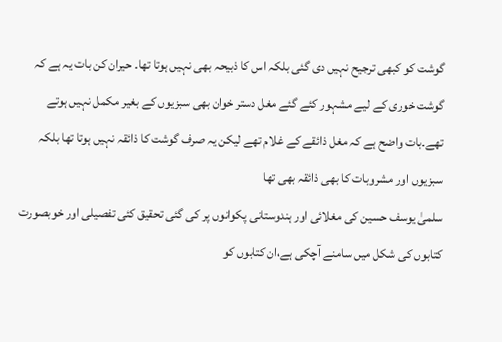گوشت کو کبھی ترجیح نہیں دی گئی بلکہ اس کا ذبیحہ بھی نہیں ہوتا تھا۔ حیران کن بات یہ ہے کہ گوشت خوری کے لیے مشہور کئے گئے مغل دستر خوان بھی سبزیوں کے بغیر مکمل نہیں ہوتے تھے۔بات واضح ہے کہ مغل ذائقے کے غلام تھے لیکن یہ صرف گوشت کا ذائقہ نہیں ہوتا تھا بلکہ سبزیوں اور مشروبات کا بھی ذائقہ بھی تھا
سلمیٰ یوسف حسین کی مغلائی اور ہندوستانی پکوانوں پر کی گئی تحقیق کئی تفصیلی اور خوبصورت کتابوں کی شکل میں سامنے آچکی ہے،ان کتابوں کو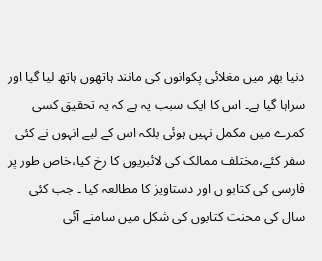دنیا بھر میں مغلائی پکوانوں کی مانند ہاتھوں ہاتھ لیا گیا اور سراہا گیا ہے۔ اس کا ایک سبب یہ ہے کہ یہ تحقیق کسی کمرے میں مکمل نہیں ہوئی بلکہ اس کے لیے انہوں نے کئی سفر کئے،مختلف ممالک کی لائبریوں کا رخ کیا،خاص طور پر فارسی کی کتابو ں اور دستاویز کا مطالعہ کیا ۔ جب کئی سال کی محنت کتابوں کی شکل میں سامنے آئی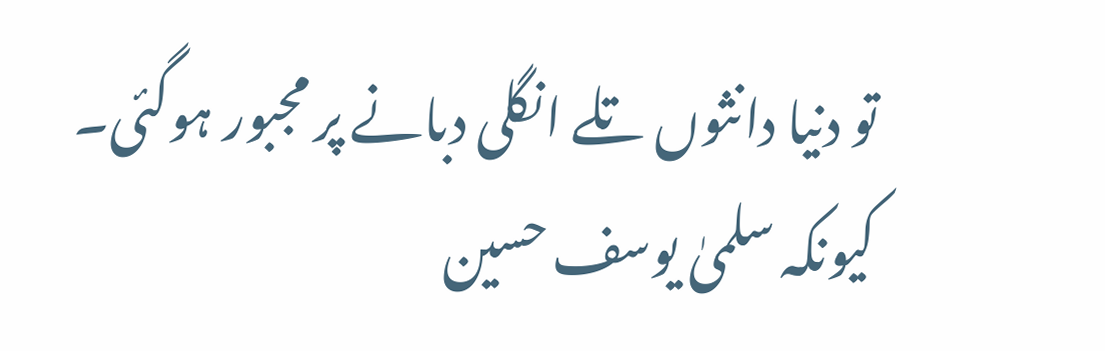تو دنیا دانثوں تلے انگلی دبانے پر مجبور ہوگئی۔ کیونکہ سلمیٰ یوسف حسین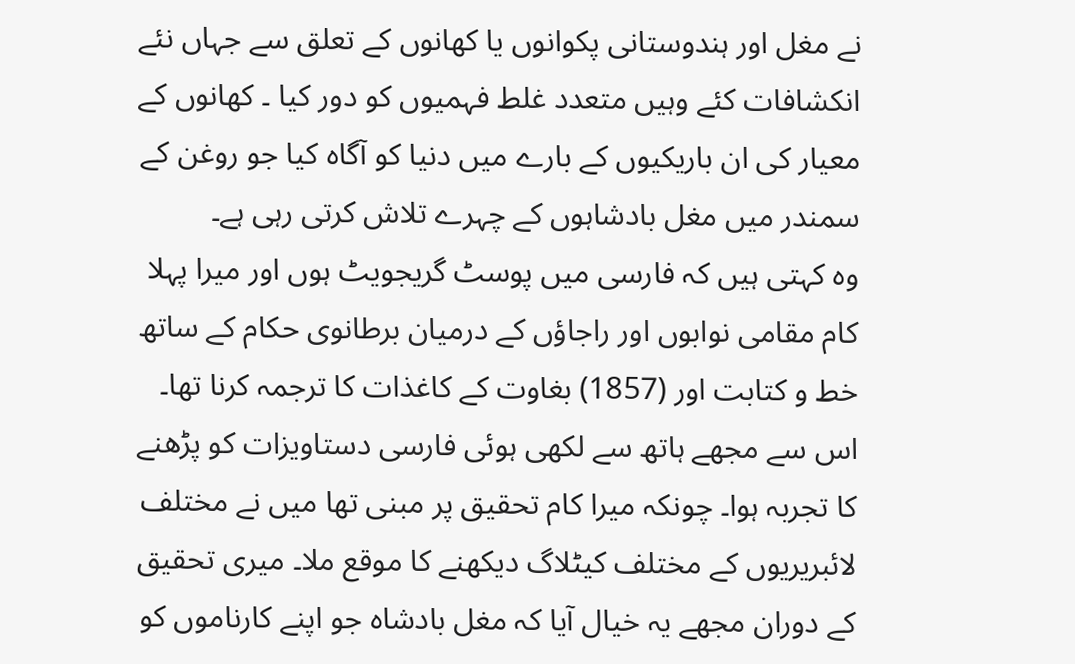نے مغل اور ہندوستانی پکوانوں یا کھانوں کے تعلق سے جہاں نئے انکشافات کئے وہیں متعدد غلط فہمیوں کو دور کیا ۔ کھانوں کے معیار کی ان باریکیوں کے بارے میں دنیا کو آگاہ کیا جو روغن کے سمندر میں مغل بادشاہوں کے چہرے تلاش کرتی رہی ہے۔
وہ کہتی ہیں کہ فارسی میں پوسٹ گریجویٹ ہوں اور میرا پہلا کام مقامی نوابوں اور راجاؤں کے درمیان برطانوی حکام کے ساتھ خط و کتابت اور (1857) بغاوت کے کاغذات کا ترجمہ کرنا تھا۔ اس سے مجھے ہاتھ سے لکھی ہوئی فارسی دستاویزات کو پڑھنے کا تجربہ ہوا۔ چونکہ میرا کام تحقیق پر مبنی تھا میں نے مختلف لائبریریوں کے مختلف کیٹلاگ دیکھنے کا موقع ملا۔ میری تحقیق کے دوران مجھے یہ خیال آیا کہ مغل بادشاہ جو اپنے کارناموں کو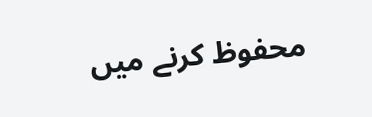محفوظ کرنے میں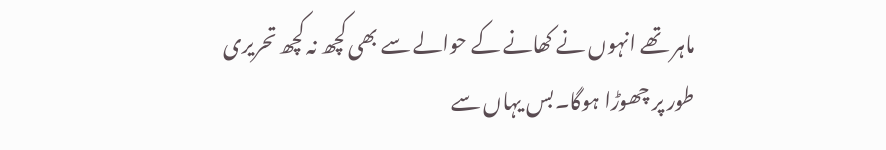ماہر تھے انہوں نے کھانے کے حوالے سے بھی کچھ نہ کچھ تحریری طور پر چھوڑا ہوگا۔بس یہاں سے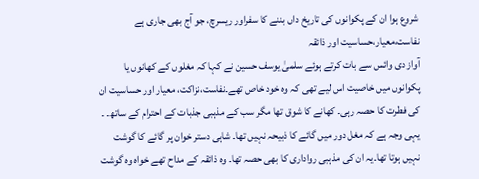شروع ہوا ان کے پکوانوں کی تاریخ داں بننے کا سفراور ریسرچ، جو آج بھی جاری ہے
نفاست،معیار،حساسیت اور ذائقہ
آواز دی وائس سے بات کرتے ہوئے سلمیٰ یوسف حسین نے کہا کہ مغلوں کے کھانوں یا پکوانوں میں خاصیت اس لیے تھی کہ وہ خود خاص تھے۔نفاست،نزاکت، معیار اور حساسیت ان کی فطرت کا حصہ رہی۔ کھانے کا شوق تھا مگر سب کے مذہبی جذبات کے احترام کے ساتھ۔ ۔ یہی وجہ ہے کہ مغل دور میں گائے کا ذبیحہ نہیں تھا۔ شاہی دستر خوان پر گائے کا گوشت نہیں ہوتا تھا۔یہ ان کی مذہبی رواداری کا بھی حصہ تھا۔ وہ ذائقہ کے مداح تھے خواہ وہ گوشت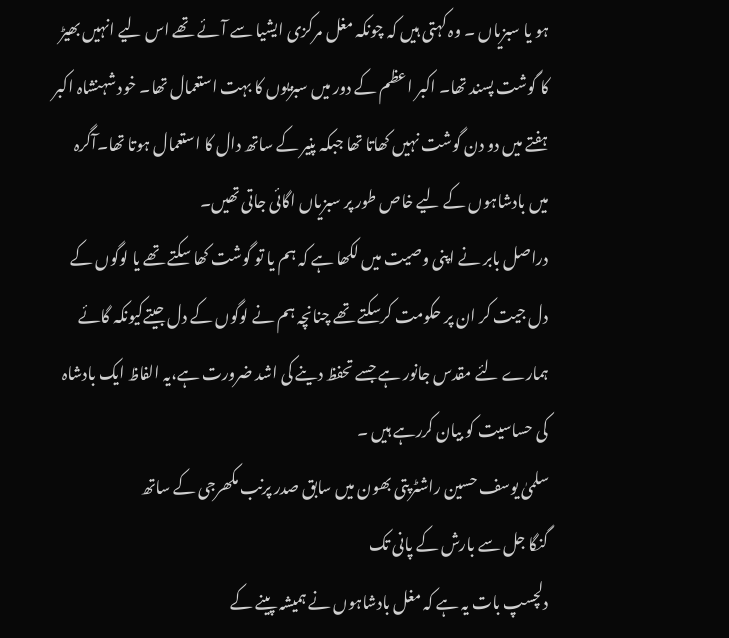ہو یا سبزیاں ۔ وہ کہتی ہیں کہ چونکہ مغل مرکزی ایشیا سے آئے تھے اس لیے انہیں بھیڑ کا گوشت پسند تھا۔ اکبر اعظم کے دور میں سبزیوں کا بہت استعمال تھا۔ خود شہنشاہ اکبر ہفتے میں دو دن گوشت نہیں کھاتا تھا جبکہ پنیر کے ساتھ دال کا استعمال ہوتا تھا۔آگرہ میں بادشاہوں کے لیے خاص طور پر سبزیاں اگائی جاتی تھیں۔
دراصل بابر نے اپنی وصیت میں لکھا ہے کہ ہم یا تو گوشت کھا سکتے تھے یا لوگوں کے دل جیت کر ان پر حکومت کرسکتے تھے چنانچہ ہم نے لوگوں کے دل جیتےکیونکہ گائے ہمارے لئے مقدس جانور ہے جسے تحفظ دینے کی اشد ضرورت ہے،یہ الفاظ ایک بادشاہ کی حساسیت کو بیان کررہے ہیں ۔
سلمیٰ یوسف حسین راشٹرپتی بھون میں سابق صدر پرنب مکھرجی کے ساتھ
گنگا جل سے بارش کے پانی تک
دلچسپ بات یہ ہے کہ مغل بادشاہوں نے ہمیشہ پینے کے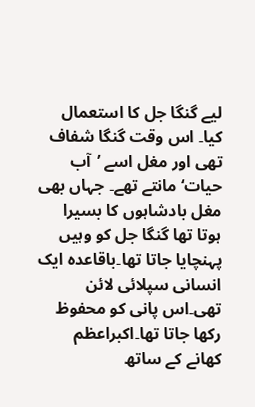لیے گنگا جل کا استعمال کیا۔ اس وقت گنگا شفاف تھی اور مغل اسے ’آب حیات‘ مانتے تھے۔ جہاں بھی مغل بادشاہوں کا بسیرا ہوتا تھا گنگا جل کو وہیں پہنچایا جاتا تھا۔باقاعدہ ایک انسانی سپلائی لائن تھی۔اس پانی کو محفوظ رکھا جاتا تھا۔اکبراعظم کھانے کے ساتھ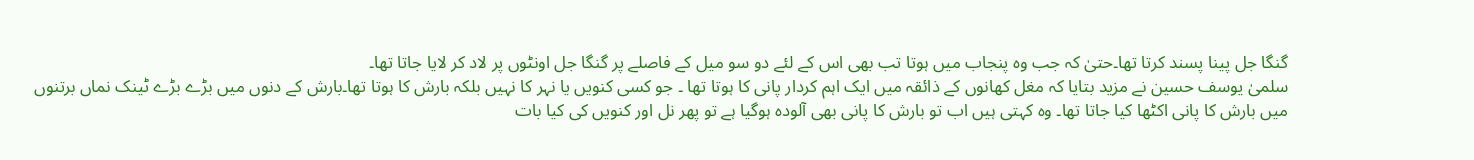گنگا جل پینا پسند کرتا تھا۔حتیٰ کہ جب وہ پنجاب میں ہوتا تب بھی اس کے لئے دو سو میل کے فاصلے پر گنگا جل اونٹوں پر لاد کر لایا جاتا تھا۔
سلمیٰ یوسف حسین نے مزید بتایا کہ مغل کھانوں کے ذائقہ میں ایک اہم کردار پانی کا ہوتا تھا ۔ جو کسی کنویں یا نہر کا نہیں بلکہ بارش کا ہوتا تھا۔بارش کے دنوں میں بڑے بڑے ٹینک نماں برتنوں میں بارش کا پانی اکٹھا کیا جاتا تھا۔ وہ کہتی ہیں اب تو بارش کا پانی بھی آلودہ ہوگیا ہے تو پھر نل اور کنویں کی کیا بات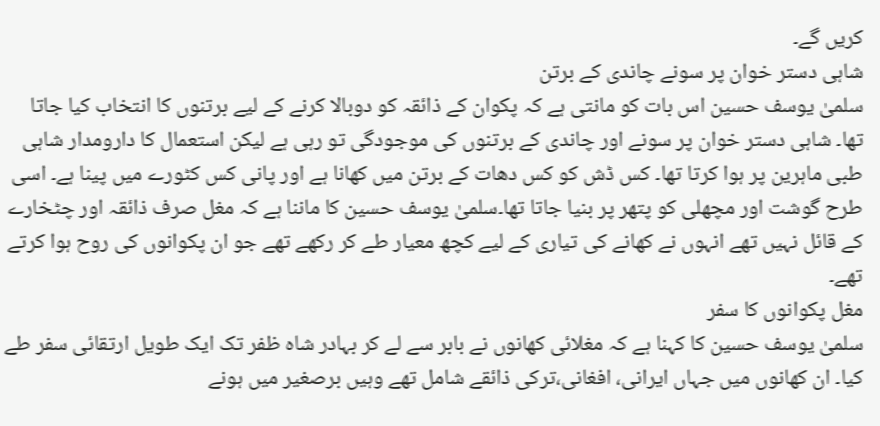کریں گے۔
شاہی دستر خوان پر سونے چاندی کے برتن
سلمیٰ یوسف حسین اس بات کو مانتی ہے کہ پکوان کے ذائقہ کو دوبالا کرنے کے لیے برتنوں کا انتخاب کیا جاتا تھا۔ شاہی دستر خوان پر سونے اور چاندی کے برتنوں کی موجودگی تو رہی ہے لیکن استعمال کا دارومدار شاہی طبی ماہرین پر ہوا کرتا تھا۔ کس ڈش کو کس دھات کے برتن میں کھانا ہے اور پانی کس کٹورے میں پینا ہے۔ اسی طرح گوشت اور مچھلی کو پتھر پر بنیا جاتا تھا۔سلمیٰ یوسف حسین کا ماننا ہے کہ مغل صرف ذائقہ اور چٹخارے کے قائل نہیں تھے انہوں نے کھانے کی تیاری کے لیے کچھ معیار طے کر رکھے تھے جو ان پکوانوں کی روح ہوا کرتے تھے۔
مغل پکوانوں کا سفر
سلمیٰ یوسف حسین کا کہنا ہے کہ مغلائی کھانوں نے بابر سے لے کر بہادر شاہ ظفر تک ایک طویل ارتقائی سفر طے کیا۔ ان کھانوں میں جہاں ایرانی، افغانی،ترکی ذائقے شامل تھے وہیں برصغیر میں ہونے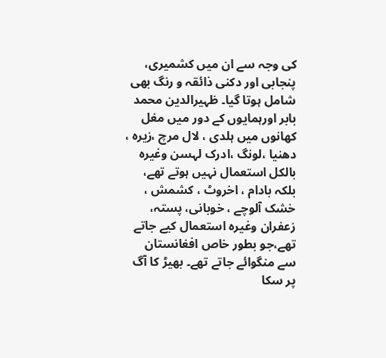کی وجہ سے ان میں کشمیری، پنجابی اور دکنی ذائقہ و رنگ بھی شامل ہوتا گیا۔ ظہیرالدین محمد بابر اورہمایوں کے دور میں مغل کھانوں میں ہلدی ، لال مرچ ،زیرہ ، دھنیا ،لونگ ،ادرک لہسن وغیرہ بالکل استعمال نہیں ہوتے تھے، بلکہ بادام ، اخروٹ ، کشمش ، خشک آلوچے ، خوبانی، پستہ، زعفران وغیرہ استعمال کیے جاتے تھے،جو بطور خاص افغانستان سے منگوائے جاتے تھے۔ بھیڑ کا آگ پر سکا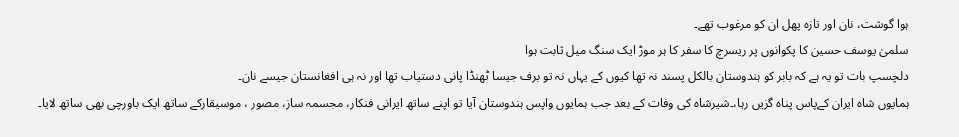ہوا گوشت، نان اور تازہ پھل ان کو مرغوب تھے۔
سلمیٰ یوسف حسین کا پکوانوں پر ریسرچ کا سفر کا ہر موڑ ایک سنگ میل ثابت ہوا
دلچسپ بات تو یہ ہے کہ بابر کو ہندوستان بالکل پسند نہ تھا کیوں کے یہاں نہ تو برف جیسا ٹھنڈا پانی دستیاب تھا اور نہ ہی افغانستان جیسے نان۔
ہمایوں شاہ ایران کےپاس پناہ گزیں رہا،۔شیرشاہ کی وفات کے بعد جب ہمایوں واپس ہندوستان آیا تو اپنے ساتھ ایرانی فنکار، مجسمہ ساز، مصور ، موسیقارکے ساتھ ایک باورچی بھی ساتھ لایا۔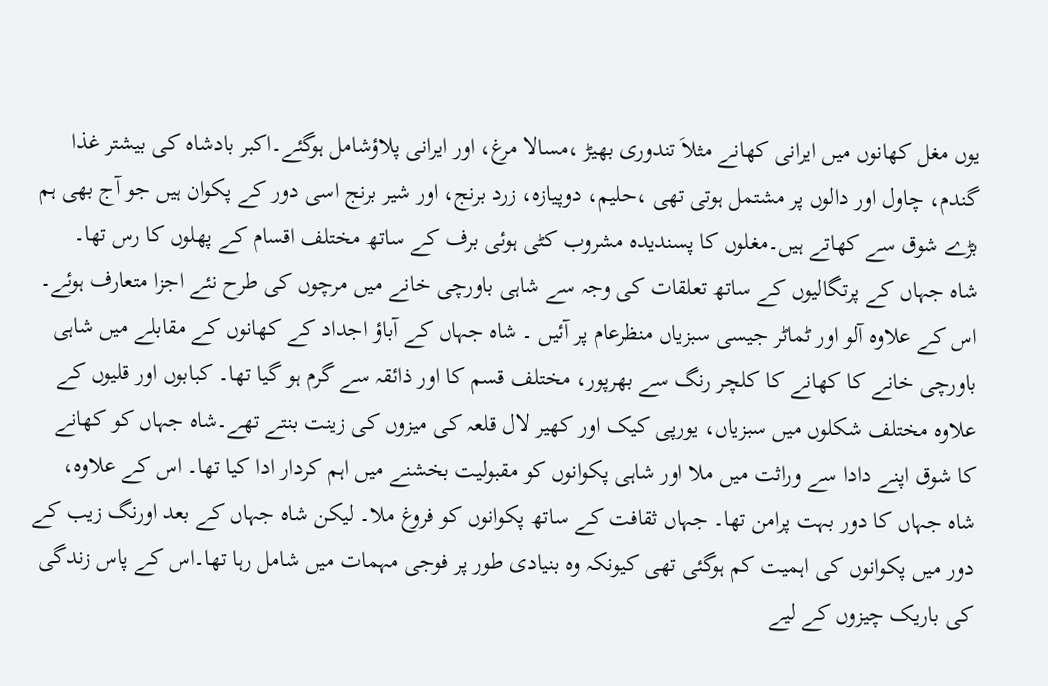یوں مغل کھانوں میں ایرانی کھانے مثلاَ تندوری بھیڑ ،مسالا مرغ، اور ایرانی پلاؤشامل ہوگئے۔اکبر بادشاہ کی بیشتر غذا گندم، چاول اور دالوں پر مشتمل ہوتی تھی ،حلیم، دوپیازہ، زرد برنج، اور شیر برنج اسی دور کے پکوان ہیں جو آج بھی ہم بڑے شوق سے کھاتے ہیں۔مغلوں کا پسندیدہ مشروب کٹی ہوئی برف کے ساتھ مختلف اقسام کے پھلوں کا رس تھا۔
شاہ جہاں کے پرتگالیوں کے ساتھ تعلقات کی وجہ سے شاہی باورچی خانے میں مرچوں کی طرح نئے اجزا متعارف ہوئے۔ اس کے علاوہ آلو اور ٹماٹر جیسی سبزیاں منظرعام پر آئیں ۔ شاہ جہاں کے آباؤ اجداد کے کھانوں کے مقابلے میں شاہی باورچی خانے کا کھانے کا کلچر رنگ سے بھرپور، مختلف قسم کا اور ذائقہ سے گرم ہو گیا تھا۔ کبابوں اور قلیوں کے علاوہ مختلف شکلوں میں سبزیاں، یورپی کیک اور کھیر لال قلعہ کی میزوں کی زینت بنتے تھے۔شاہ جہاں کو کھانے کا شوق اپنے دادا سے وراثت میں ملا اور شاہی پکوانوں کو مقبولیت بخشنے میں اہم کردار ادا کیا تھا۔ اس کے علاوہ، شاہ جہاں کا دور بہت پرامن تھا۔ جہاں ثقافت کے ساتھ پکوانوں کو فروغ ملا۔ لیکن شاہ جہاں کے بعد اورنگ زیب کے دور میں پکوانوں کی اہمیت کم ہوگئی تھی کیونکہ وہ بنیادی طور پر فوجی مہمات میں شامل رہا تھا۔اس کے پاس زندگی کی باریک چیزوں کے لیے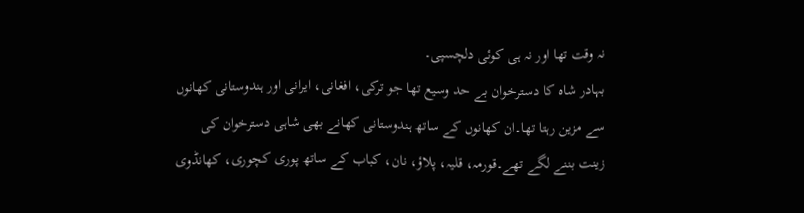نہ وقت تھا اور نہ ہی کوئی دلچسپی۔
بہادر شاہ کا دسترخوان بے حد وسیع تھا جو ترکی، افغانی، ایرانی اور ہندوستانی کھانوں سے مزین رہتا تھا۔ان کھانوں کے ساتھ ہندوستانی کھانے بھی شاہی دسترخوان کی زینت بننے لگے تھے۔قورمہ، قلیہ، پلاؤ، نان، کباب کے ساتھ پوری کچوری، کھانڈوی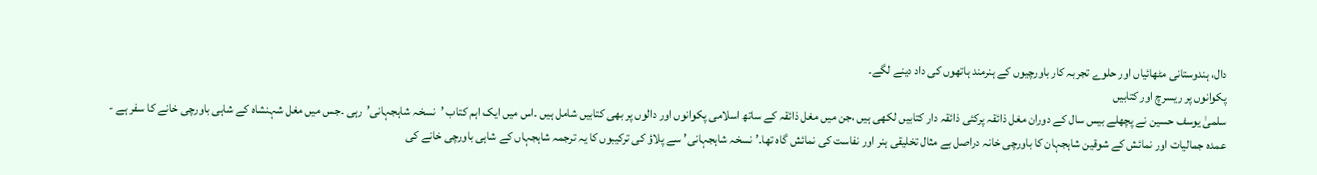دال، ہندوستانی مٹھائیاں اور حلوے تجربہ کار باورچیوں کے ہنرمند ہاتھوں کی داد دینے لگے۔
پکوانوں پر ریسرچ اور کتابیں
سلمیٰ یوسف حسین نے پچھلے بیس سال کے دوران مغل ذائقہ پرکئی ذائقہ دار کتابیں لکھی ہیں ،جن میں مغل ذائقہ کے ساتھ اسلامی پکوانوں اور دالوں پر بھی کتابیں شامل ہیں ۔اس میں ایک اہم کتاب ’نسخہ شاہجہانی’رہی ۔جس میں مغل شہنشاہ کے شاہی باورچی خانے کا سفر ہے - عمدہ جمالیات اور نمائش کے شوقین شاہجہان کا باورچی خانہ دراصل بے مثال تخلیقی ہنر اور نفاست کی نمائش گاہ تھا۔’ نسخہ شاہجہانی’ سے پلاؤ کی ترکیبوں کا یہ ترجمہ شاہجہاں کے شاہی باورچی خانے کی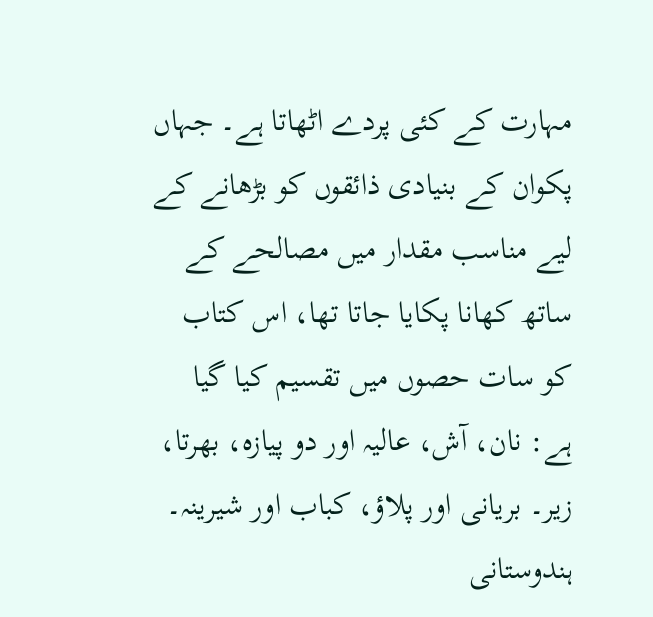مہارت کے کئی پردے اٹھاتا ہے۔ جہاں پکوان کے بنیادی ذائقوں کو بڑھانے کے لیے مناسب مقدار میں مصالحے کے ساتھ کھانا پکایا جاتا تھا، اس کتاب کو سات حصوں میں تقسیم کیا گیا ہے: نان، آش، عالیہ اور دو پیازہ، بھرتا، زیر۔ بریانی اور پلاؤ، کباب اور شیرینہ۔
ہندوستانی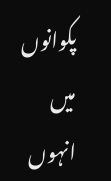پکوانوں میں انہوں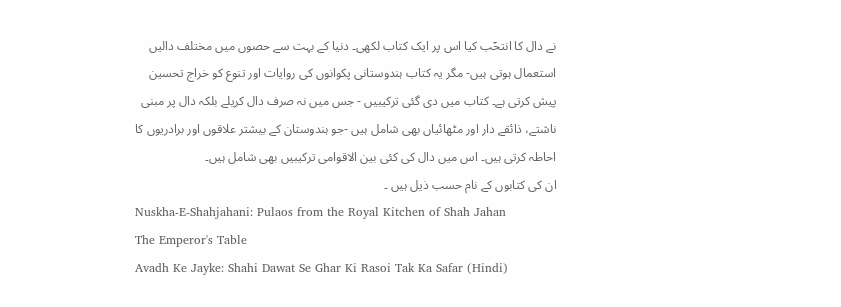نے دال کا انتخٓب کیا اس پر ایک کتاب لکھی۔ دنیا کے بہت سے حصوں میں مختلف دالیں استعمال ہوتی ہیں- مگر یہ کتاب ہندوستانی پکوانوں کی روایات اور تنوع کو خراج تحسین پیش کرتی ہے۔ کتاب میں دی گئی ترکیبیں - جس میں نہ صرف دال کریلے بلکہ دال پر مبنی ناشتے، ذائقے دار اور مٹھائیاں بھی شامل ہیں -جو ہندوستان کے بیشتر علاقوں اور برادریوں کا احاطہ کرتی ہیں۔ اس میں دال کی کئی بین الاقوامی ترکیبیں بھی شامل ہیں۔
ان کی کتابوں کے نام حسب ذیل ہیں ۔
Nuskha-E-Shahjahani: Pulaos from the Royal Kitchen of Shah Jahan
The Emperor's Table
Avadh Ke Jayke: Shahi Dawat Se Ghar Ki Rasoi Tak Ka Safar (Hindi)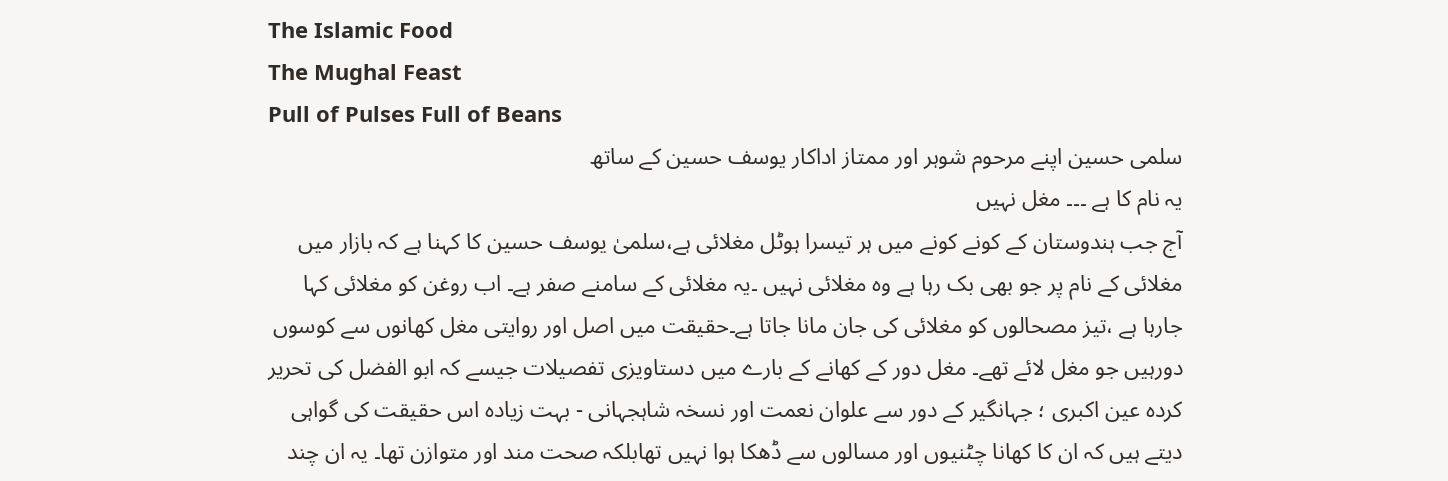The Islamic Food
The Mughal Feast
Pull of Pulses Full of Beans
سلمی حسین اپنے مرحوم شوہر اور ممتاز اداکار یوسف حسین کے ساتھ
یہ نام کا ہے ۔۔۔ مغل نہیں
آج جب ہندوستان کے کونے کونے میں ہر تیسرا ہوٹل مغلائی ہے،سلمیٰ یوسف حسین کا کہنا ہے کہ بازار میں مغلائی کے نام پر جو بھی بک رہا ہے وہ مغلائی نہیں ۔یہ مغلائی کے سامنے صفر ہے۔ اب روغن کو مغلائی کہا جارہا ہے ،تیز مصحالوں کو مغلائی کی جان مانا جاتا ہے۔حقیقت میں اصل اور روایتی مغل کھانوں سے کوسوں دورہیں جو مغل لائے تھے۔ مغل دور کے کھانے کے بارے میں دستاویزی تفصیلات جیسے کہ ابو الفضل کی تحریر کردہ عین اکبری ؛ جہانگیر کے دور سے علوان نعمت اور نسخہ شاہجہانی - بہت زیادہ اس حقیقت کی گواہی دیتے ہیں کہ ان کا کھانا چٹنیوں اور مسالوں سے ڈھکا ہوا نہیں تھابلکہ صحت مند اور متوازن تھا۔ یہ ان چند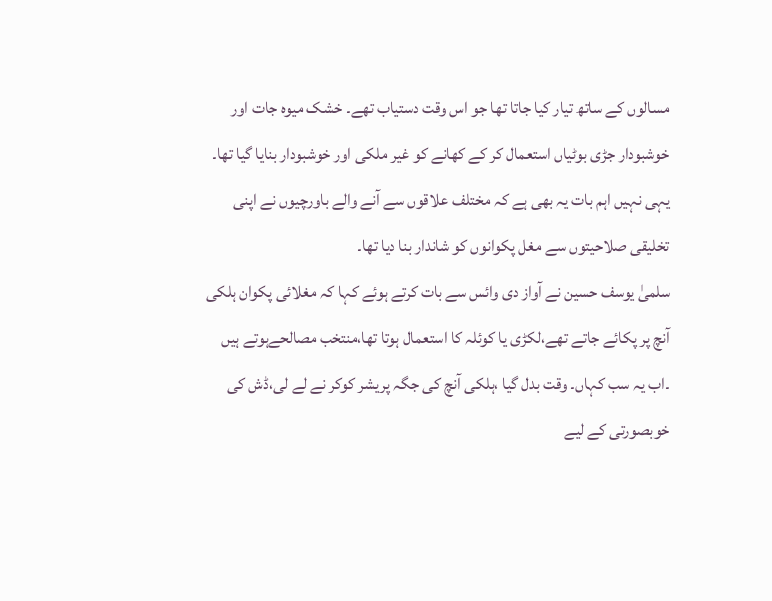مسالوں کے ساتھ تیار کیا جاتا تھا جو اس وقت دستیاب تھے۔ خشک میوہ جات اور خوشبودار جڑی بوٹیاں استعمال کر کے کھانے کو غیر ملکی اور خوشبودار بنایا گیا تھا۔ یہی نہیں اہم بات یہ بھی ہے کہ مختلف علاقوں سے آنے والے باورچیوں نے اپنی تخلیقی صلاحیتوں سے مغل پکوانوں کو شاندار بنا دیا تھا۔
سلمیٰ یوسف حسین نے آواز دی وائس سے بات کرتے ہوئے کہا کہ مغلائی پکوان ہلکی آنچ پر پکائے جاتے تھے،لکڑی یا کوئلہ کا استعمال ہوتا تھا،منتخب مصالحےہوتے ہیں ۔اب یہ سب کہاں۔ وقت بدل گیا ،ہلکی آنچ کی جگہ پریشر کوکر نے لے لی،ڈش کی خوبصورتی کے لیے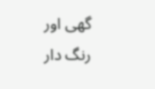گھی اور رنگ دار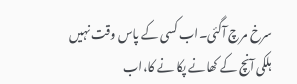سرخ مرچ آگئی۔اب کسی کے پاس وقت نہیں ہلکی آنچ کے کھانے پکا نے کا،اب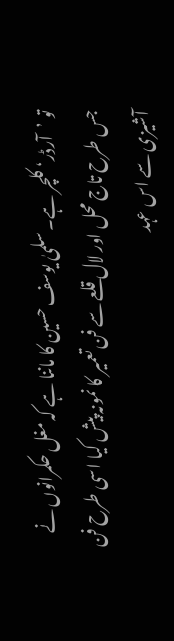تو ’آرڈر‘ کلچر ہے۔ سلمیٰ یوسف حسین کا ماننا ہے کہ مغل حکمرانوں نے جس طرح تاج محل اور لال قلعے سے فن تعمیر کا نمونہ پیش کیا اسی طرح فن آشیزی سے اس عہد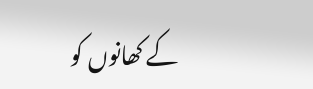کے کھانوں کو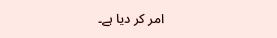امر کر دیا ہے۔